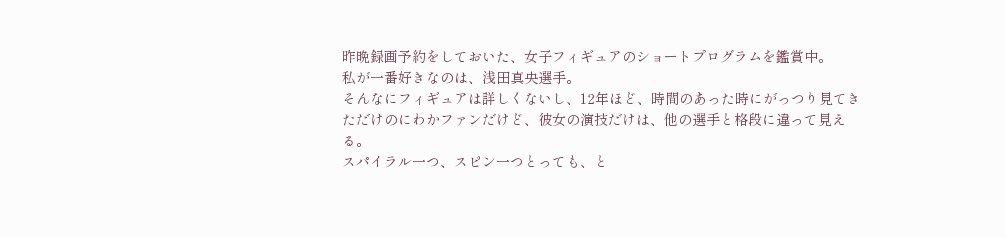昨晩録画予約をしておいた、女子フィギュアのショートプログラムを鑑賞中。
私が一番好きなのは、浅田真央選手。
そんなにフィギュアは詳しくないし、12年ほど、時間のあった時にがっつり見てきただけのにわかファンだけど、彼女の演技だけは、他の選手と格段に違って見える。
スパイラル一つ、スピン一つとっても、と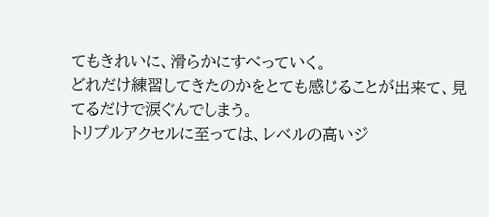てもきれいに、滑らかにすべっていく。
どれだけ練習してきたのかをとても感じることが出来て、見てるだけで涙ぐんでしまう。
トリプルアクセルに至っては、レベルの高いジ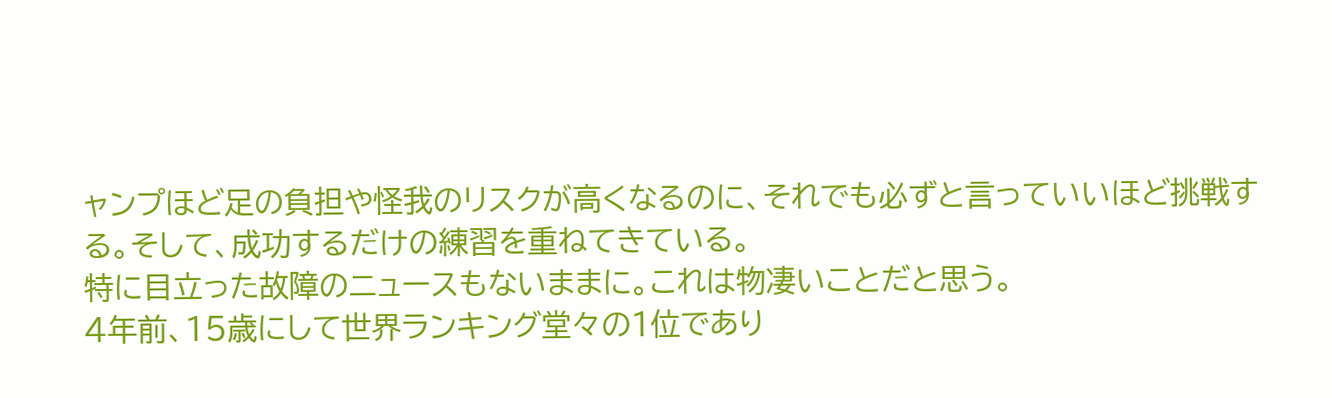ャンプほど足の負担や怪我のリスクが高くなるのに、それでも必ずと言っていいほど挑戦する。そして、成功するだけの練習を重ねてきている。
特に目立った故障のニュースもないままに。これは物凄いことだと思う。
4年前、15歳にして世界ランキング堂々の1位であり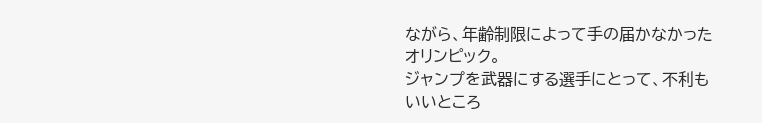ながら、年齢制限によって手の届かなかったオリンピック。
ジャンプを武器にする選手にとって、不利もいいところ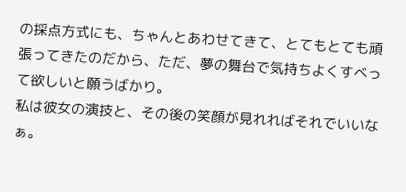の採点方式にも、ちゃんとあわせてきて、とてもとても頑張ってきたのだから、ただ、夢の舞台で気持ちよくすべって欲しいと願うばかり。
私は彼女の演技と、その後の笑顔が見れればそれでいいなぁ。